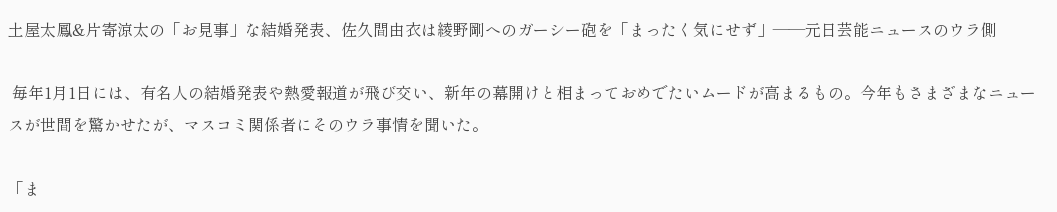土屋太鳳&片寄涼太の「お見事」な結婚発表、佐久間由衣は綾野剛へのガーシー砲を「まったく気にせず」――元日芸能ニュースのウラ側

 毎年1月1日には、有名人の結婚発表や熱愛報道が飛び交い、新年の幕開けと相まっておめでたいムードが高まるもの。今年もさまざまなニュースが世間を驚かせたが、マスコミ関係者にそのウラ事情を聞いた。

「ま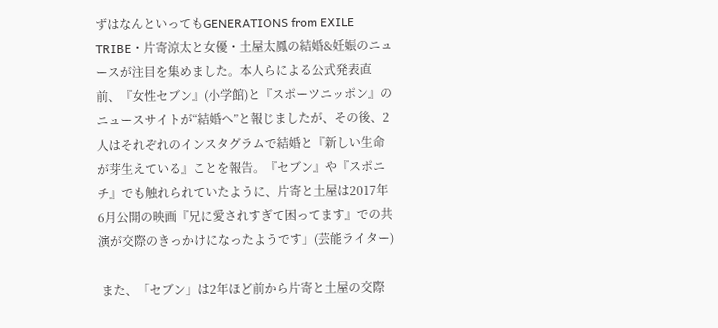ずはなんといってもGENERATIONS from EXILE TRIBE・片寄涼太と女優・土屋太鳳の結婚&妊娠のニュースが注目を集めました。本人らによる公式発表直前、『女性セブン』(小学館)と『スポーツニッポン』のニュースサイトが“結婚へ”と報じましたが、その後、2人はそれぞれのインスタグラムで結婚と『新しい生命が芽生えている』ことを報告。『セブン』や『スポニチ』でも触れられていたように、片寄と土屋は2017年6月公開の映画『兄に愛されすぎて困ってます』での共演が交際のきっかけになったようです」(芸能ライター)

 また、「セブン」は2年ほど前から片寄と土屋の交際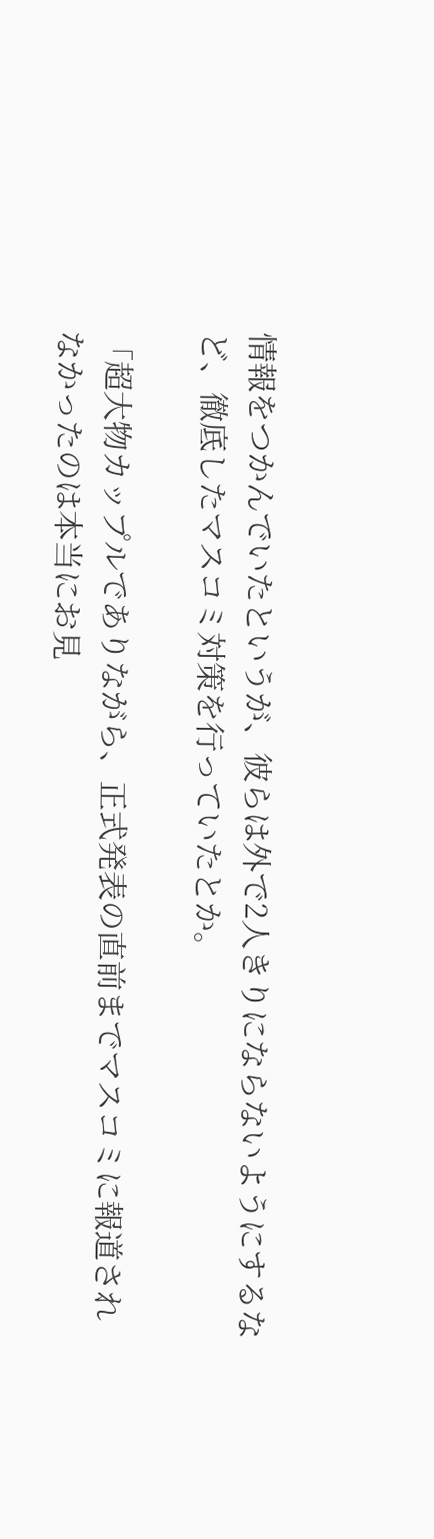情報をつかんでいたというが、彼らは外で2人きりにならないようにするなど、徹底したマスコミ対策を行っていたとか。

「超大物カップルでありながら、正式発表の直前までマスコミに報道されなかったのは本当にお見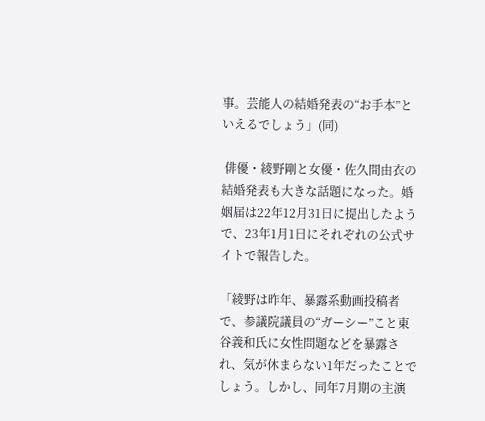事。芸能人の結婚発表の“お手本”といえるでしょう」(同)

 俳優・綾野剛と女優・佐久間由衣の結婚発表も大きな話題になった。婚姻届は22年12月31日に提出したようで、23年1月1日にそれぞれの公式サイトで報告した。

「綾野は昨年、暴露系動画投稿者で、参議院議員の“ガーシー”こと東谷義和氏に女性問題などを暴露され、気が休まらない1年だったことでしょう。しかし、同年7月期の主演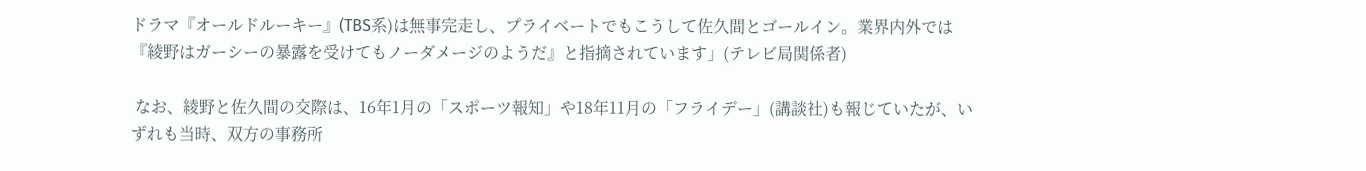ドラマ『オールドルーキー』(TBS系)は無事完走し、プライベートでもこうして佐久間とゴールイン。業界内外では『綾野はガーシーの暴露を受けてもノーダメージのようだ』と指摘されています」(テレビ局関係者)

 なお、綾野と佐久間の交際は、16年1月の「スポーツ報知」や18年11月の「フライデー」(講談社)も報じていたが、いずれも当時、双方の事務所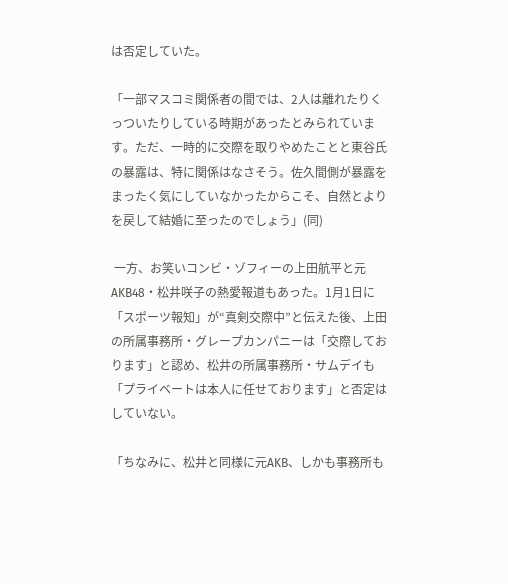は否定していた。

「一部マスコミ関係者の間では、2人は離れたりくっついたりしている時期があったとみられています。ただ、一時的に交際を取りやめたことと東谷氏の暴露は、特に関係はなさそう。佐久間側が暴露をまったく気にしていなかったからこそ、自然とよりを戻して結婚に至ったのでしょう」(同)

 一方、お笑いコンビ・ゾフィーの上田航平と元AKB48・松井咲子の熱愛報道もあった。1月1日に「スポーツ報知」が“真剣交際中”と伝えた後、上田の所属事務所・グレープカンパニーは「交際しております」と認め、松井の所属事務所・サムデイも「プライベートは本人に任せております」と否定はしていない。

「ちなみに、松井と同様に元AKB、しかも事務所も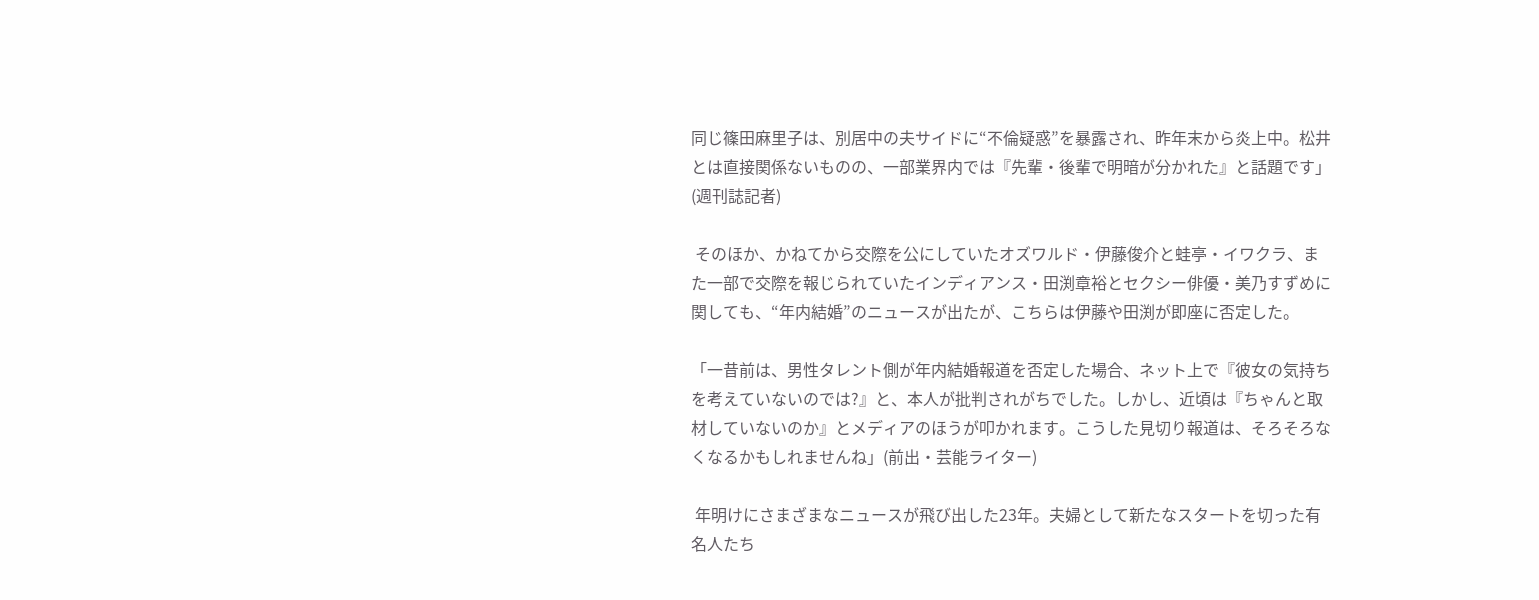同じ篠田麻里子は、別居中の夫サイドに“不倫疑惑”を暴露され、昨年末から炎上中。松井とは直接関係ないものの、一部業界内では『先輩・後輩で明暗が分かれた』と話題です」(週刊誌記者)

 そのほか、かねてから交際を公にしていたオズワルド・伊藤俊介と蛙亭・イワクラ、また一部で交際を報じられていたインディアンス・田渕章裕とセクシー俳優・美乃すずめに関しても、“年内結婚”のニュースが出たが、こちらは伊藤や田渕が即座に否定した。

「一昔前は、男性タレント側が年内結婚報道を否定した場合、ネット上で『彼女の気持ちを考えていないのでは?』と、本人が批判されがちでした。しかし、近頃は『ちゃんと取材していないのか』とメディアのほうが叩かれます。こうした見切り報道は、そろそろなくなるかもしれませんね」(前出・芸能ライター)

 年明けにさまざまなニュースが飛び出した23年。夫婦として新たなスタートを切った有名人たち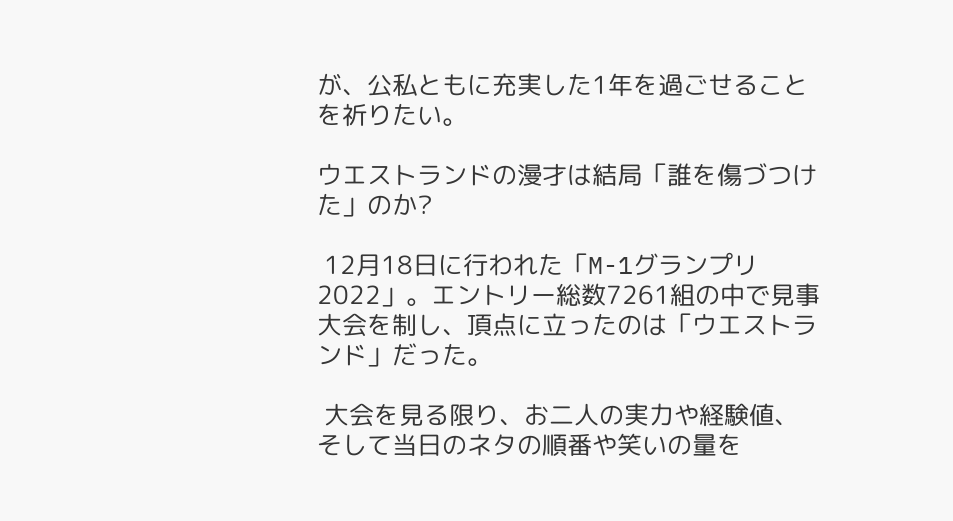が、公私ともに充実した1年を過ごせることを祈りたい。

ウエストランドの漫才は結局「誰を傷づつけた」のか?

 12月18日に行われた「M-1グランプリ2022」。エントリー総数7261組の中で見事大会を制し、頂点に立ったのは「ウエストランド」だった。

 大会を見る限り、お二人の実力や経験値、そして当日のネタの順番や笑いの量を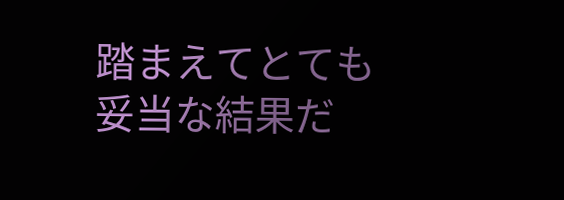踏まえてとても妥当な結果だ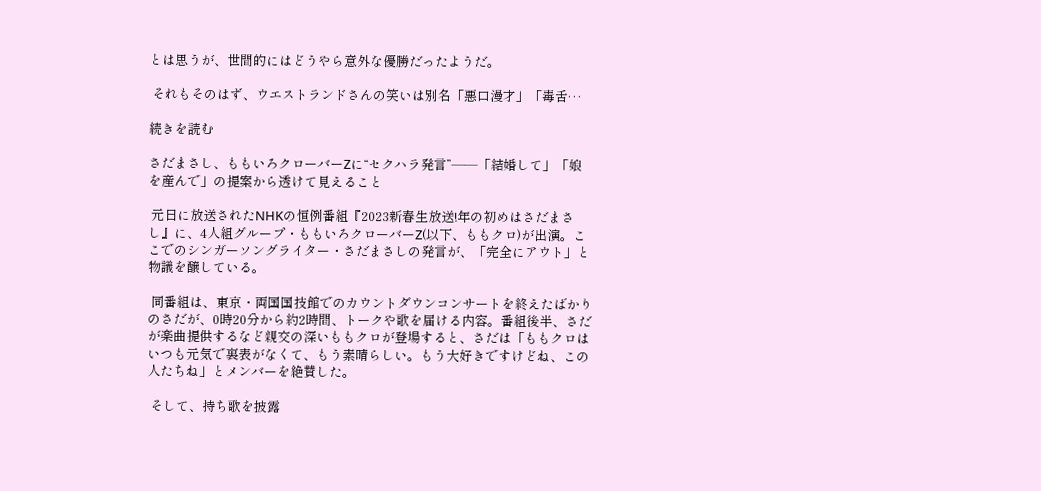とは思うが、世間的にはどうやら意外な優勝だったようだ。

 それもそのはず、ウエストランドさんの笑いは別名「悪口漫才」「毒舌…

続きを読む

さだまさし、ももいろクローバーZに“セクハラ発言”――「結婚して」「娘を産んで」の提案から透けて見えること

 元日に放送されたNHKの恒例番組『2023新春生放送!年の初めはさだまさし』に、4人組グループ・ももいろクローバーZ(以下、ももクロ)が出演。ここでのシンガーソングライター・さだまさしの発言が、「完全にアウト」と物議を醸している。

 同番組は、東京・両国国技館でのカウントダウンコンサートを終えたばかりのさだが、0時20分から約2時間、トークや歌を届ける内容。番組後半、さだが楽曲提供するなど親交の深いももクロが登場すると、さだは「ももクロはいつも元気で裏表がなくて、もう素晴らしい。もう大好きですけどね、この人たちね」とメンバーを絶賛した。

 そして、持ち歌を披露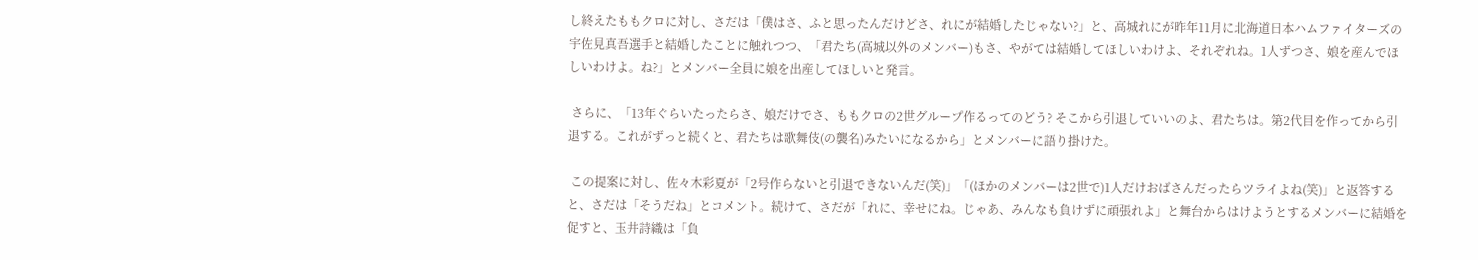し終えたももクロに対し、さだは「僕はさ、ふと思ったんだけどさ、れにが結婚したじゃない?」と、高城れにが昨年11月に北海道日本ハムファイターズの宇佐見真吾選手と結婚したことに触れつつ、「君たち(高城以外のメンバー)もさ、やがては結婚してほしいわけよ、それぞれね。1人ずつさ、娘を産んでほしいわけよ。ね?」とメンバー全員に娘を出産してほしいと発言。

 さらに、「13年ぐらいたったらさ、娘だけでさ、ももクロの2世グループ作るってのどう? そこから引退していいのよ、君たちは。第2代目を作ってから引退する。これがずっと続くと、君たちは歌舞伎(の襲名)みたいになるから」とメンバーに語り掛けた。

 この提案に対し、佐々木彩夏が「2号作らないと引退できないんだ(笑)」「(ほかのメンバーは2世で)1人だけおばさんだったらツライよね(笑)」と返答すると、さだは「そうだね」とコメント。続けて、さだが「れに、幸せにね。じゃあ、みんなも負けずに頑張れよ」と舞台からはけようとするメンバーに結婚を促すと、玉井詩織は「負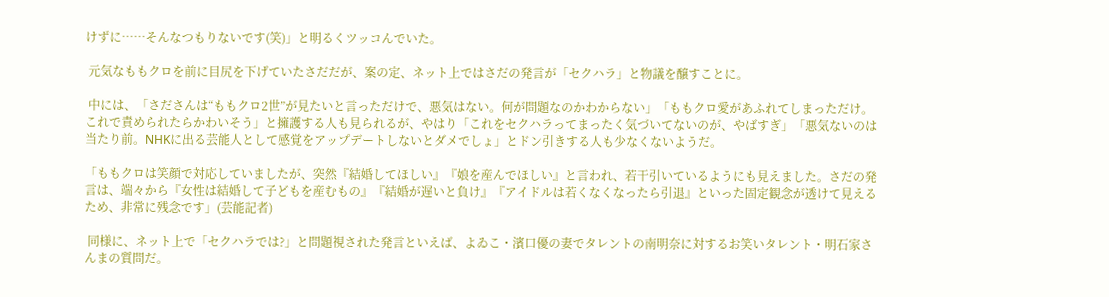けずに……そんなつもりないです(笑)」と明るくツッコんでいた。

 元気なももクロを前に目尻を下げていたさだだが、案の定、ネット上ではさだの発言が「セクハラ」と物議を醸すことに。

 中には、「さださんは“ももクロ2世”が見たいと言っただけで、悪気はない。何が問題なのかわからない」「ももクロ愛があふれてしまっただけ。これで責められたらかわいそう」と擁護する人も見られるが、やはり「これをセクハラってまったく気づいてないのが、やばすぎ」「悪気ないのは当たり前。NHKに出る芸能人として感覚をアップデートしないとダメでしょ」とドン引きする人も少なくないようだ。

「ももクロは笑顔で対応していましたが、突然『結婚してほしい』『娘を産んでほしい』と言われ、若干引いているようにも見えました。さだの発言は、端々から『女性は結婚して子どもを産むもの』『結婚が遅いと負け』『アイドルは若くなくなったら引退』といった固定観念が透けて見えるため、非常に残念です」(芸能記者)

 同様に、ネット上で「セクハラでは?」と問題視された発言といえば、よゐこ・濱口優の妻でタレントの南明奈に対するお笑いタレント・明石家さんまの質問だ。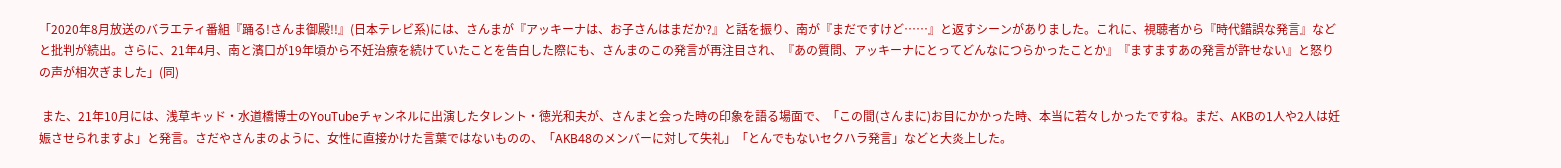「2020年8月放送のバラエティ番組『踊る!さんま御殿!!』(日本テレビ系)には、さんまが『アッキーナは、お子さんはまだか?』と話を振り、南が『まだですけど……』と返すシーンがありました。これに、視聴者から『時代錯誤な発言』などと批判が続出。さらに、21年4月、南と濱口が19年頃から不妊治療を続けていたことを告白した際にも、さんまのこの発言が再注目され、『あの質問、アッキーナにとってどんなにつらかったことか』『ますますあの発言が許せない』と怒りの声が相次ぎました」(同)

 また、21年10月には、浅草キッド・水道橋博士のYouTubeチャンネルに出演したタレント・徳光和夫が、さんまと会った時の印象を語る場面で、「この間(さんまに)お目にかかった時、本当に若々しかったですね。まだ、AKBの1人や2人は妊娠させられますよ」と発言。さだやさんまのように、女性に直接かけた言葉ではないものの、「AKB48のメンバーに対して失礼」「とんでもないセクハラ発言」などと大炎上した。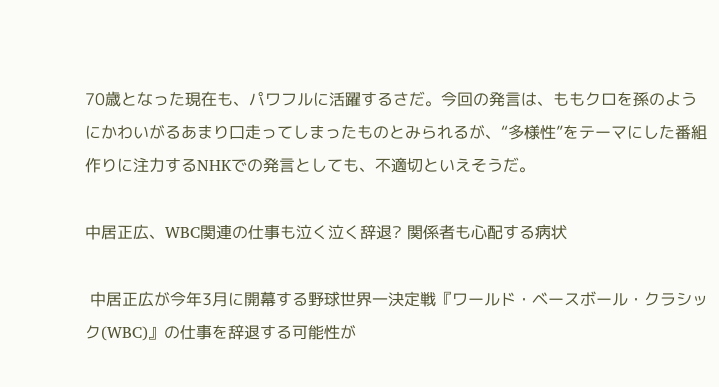70歳となった現在も、パワフルに活躍するさだ。今回の発言は、ももクロを孫のようにかわいがるあまり口走ってしまったものとみられるが、“多様性”をテーマにした番組作りに注力するNHKでの発言としても、不適切といえそうだ。

中居正広、WBC関連の仕事も泣く泣く辞退? 関係者も心配する病状

 中居正広が今年3月に開幕する野球世界一決定戦『ワールド・ベースボール・クラシック(WBC)』の仕事を辞退する可能性が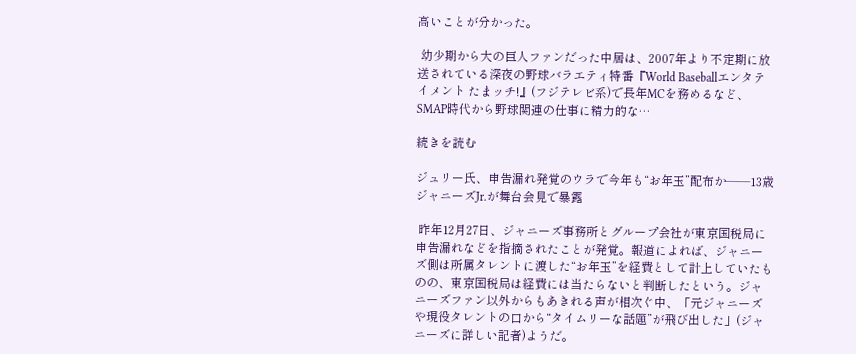高いことが分かった。

 幼少期から大の巨人ファンだった中居は、2007年より不定期に放送されている深夜の野球バラエティ特番『World Baseballエンタテイメント たまッチ!』(フジテレビ系)で長年MCを務めるなど、SMAP時代から野球関連の仕事に精力的な…

続きを読む

ジュリー氏、申告漏れ発覚のウラで今年も“お年玉”配布か――13歳ジャニーズJr.が舞台会見で暴露

 昨年12月27日、ジャニーズ事務所とグループ会社が東京国税局に申告漏れなどを指摘されたことが発覚。報道によれば、ジャニーズ側は所属タレントに渡した“お年玉”を経費として計上していたものの、東京国税局は経費には当たらないと判断したという。ジャニーズファン以外からもあきれる声が相次ぐ中、「元ジャニーズや現役タレントの口から“タイムリーな話題”が飛び出した」(ジャニーズに詳しい記者)ようだ。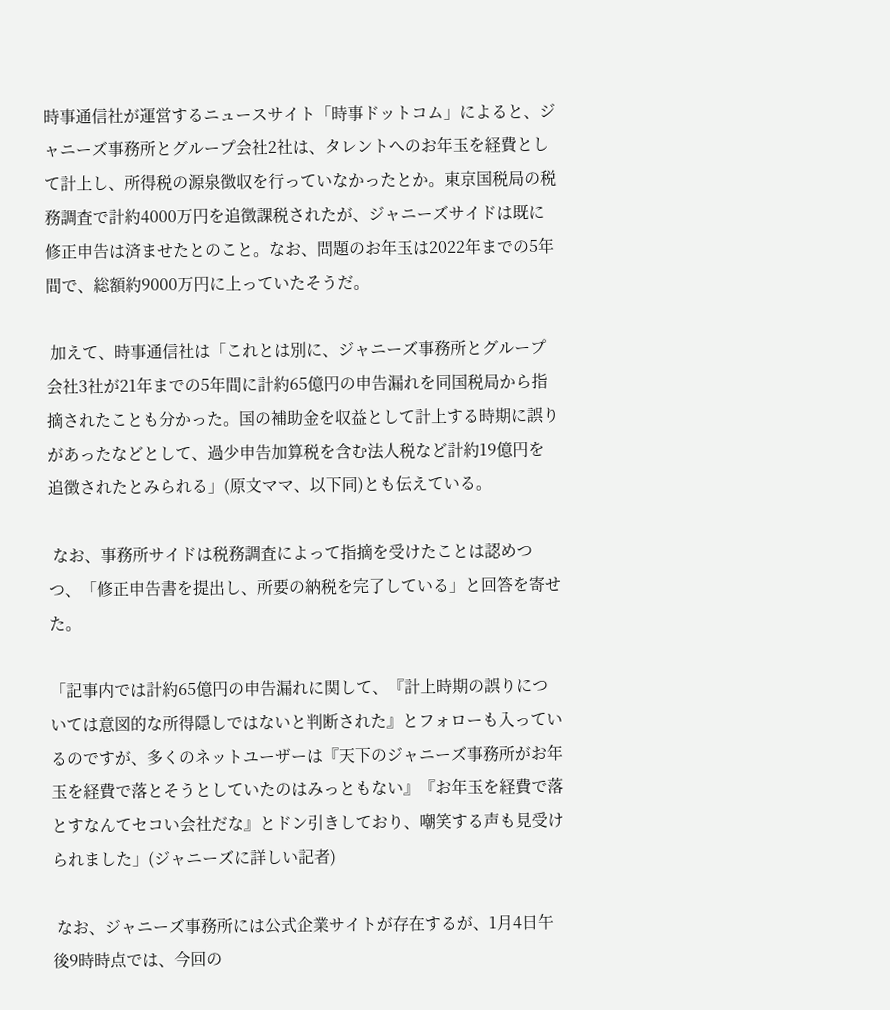時事通信社が運営するニュースサイト「時事ドットコム」によると、ジャニーズ事務所とグループ会社2社は、タレントへのお年玉を経費として計上し、所得税の源泉徴収を行っていなかったとか。東京国税局の税務調査で計約4000万円を追徴課税されたが、ジャニーズサイドは既に修正申告は済ませたとのこと。なお、問題のお年玉は2022年までの5年間で、総額約9000万円に上っていたそうだ。

 加えて、時事通信社は「これとは別に、ジャニーズ事務所とグループ会社3社が21年までの5年間に計約65億円の申告漏れを同国税局から指摘されたことも分かった。国の補助金を収益として計上する時期に誤りがあったなどとして、過少申告加算税を含む法人税など計約19億円を追徴されたとみられる」(原文ママ、以下同)とも伝えている。

 なお、事務所サイドは税務調査によって指摘を受けたことは認めつつ、「修正申告書を提出し、所要の納税を完了している」と回答を寄せた。

「記事内では計約65億円の申告漏れに関して、『計上時期の誤りについては意図的な所得隠しではないと判断された』とフォローも入っているのですが、多くのネットユーザーは『天下のジャニーズ事務所がお年玉を経費で落とそうとしていたのはみっともない』『お年玉を経費で落とすなんてセコい会社だな』とドン引きしており、嘲笑する声も見受けられました」(ジャニーズに詳しい記者)

 なお、ジャニーズ事務所には公式企業サイトが存在するが、1月4日午後9時時点では、今回の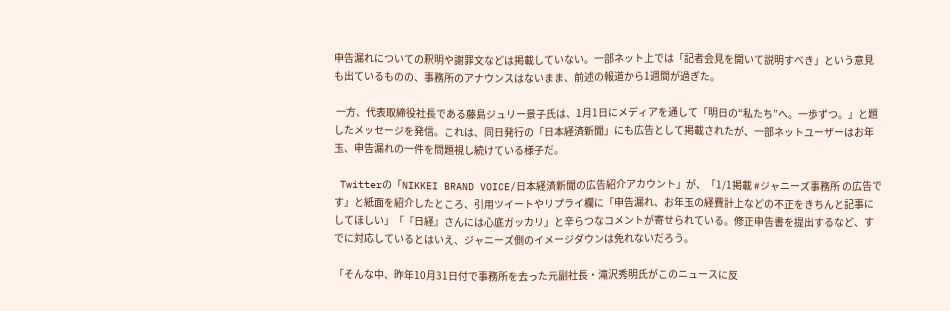申告漏れについての釈明や謝罪文などは掲載していない。一部ネット上では「記者会見を開いて説明すべき」という意見も出ているものの、事務所のアナウンスはないまま、前述の報道から1週間が過ぎた。

 一方、代表取締役社長である藤島ジュリー景子氏は、1月1日にメディアを通して「明日の“私たち”へ。一歩ずつ。」と題したメッセージを発信。これは、同日発行の「日本経済新聞」にも広告として掲載されたが、一部ネットユーザーはお年玉、申告漏れの一件を問題視し続けている様子だ。

 Twitterの「NIKKEI BRAND VOICE/日本経済新聞の広告紹介アカウント」が、「1/1掲載 #ジャニーズ事務所 の広告です」と紙面を紹介したところ、引用ツイートやリプライ欄に「申告漏れ、お年玉の経費計上などの不正をきちんと記事にしてほしい」「『日経』さんには心底ガッカリ」と辛らつなコメントが寄せられている。修正申告書を提出するなど、すでに対応しているとはいえ、ジャニーズ側のイメージダウンは免れないだろう。

「そんな中、昨年10月31日付で事務所を去った元副社長・滝沢秀明氏がこのニュースに反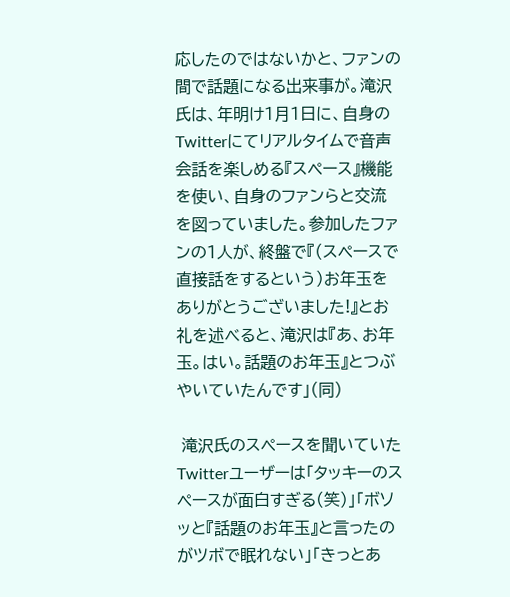応したのではないかと、ファンの間で話題になる出来事が。滝沢氏は、年明け1月1日に、自身のTwitterにてリアルタイムで音声会話を楽しめる『スペース』機能を使い、自身のファンらと交流を図っていました。参加したファンの1人が、終盤で『(スペースで直接話をするという)お年玉をありがとうございました!』とお礼を述べると、滝沢は『あ、お年玉。はい。話題のお年玉』とつぶやいていたんです」(同)

 滝沢氏のスペースを聞いていたTwitterユーザーは「タッキーのスペースが面白すぎる(笑)」「ボソッと『話題のお年玉』と言ったのがツボで眠れない」「きっとあ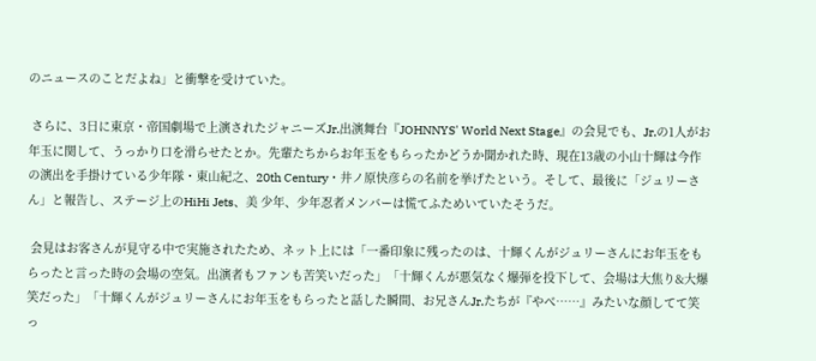のニュースのことだよね」と衝撃を受けていた。

 さらに、3日に東京・帝国劇場で上演されたジャニーズJr.出演舞台『JOHNNYS' World Next Stage』の会見でも、Jr.の1人がお年玉に関して、うっかり口を滑らせたとか。先輩たちからお年玉をもらったかどうか聞かれた時、現在13歳の小山十輝は今作の演出を手掛けている少年隊・東山紀之、20th Century・井ノ原快彦らの名前を挙げたという。そして、最後に「ジュリーさん」と報告し、ステージ上のHiHi Jets、美 少年、少年忍者メンバーは慌てふためいていたそうだ。

 会見はお客さんが見守る中で実施されたため、ネット上には「一番印象に残ったのは、十輝くんがジュリーさんにお年玉をもらったと言った時の会場の空気。出演者もファンも苦笑いだった」「十輝くんが悪気なく爆弾を投下して、会場は大焦り&大爆笑だった」「十輝くんがジュリーさんにお年玉をもらったと話した瞬間、お兄さんJr.たちが『やべ……』みたいな顔してて笑っ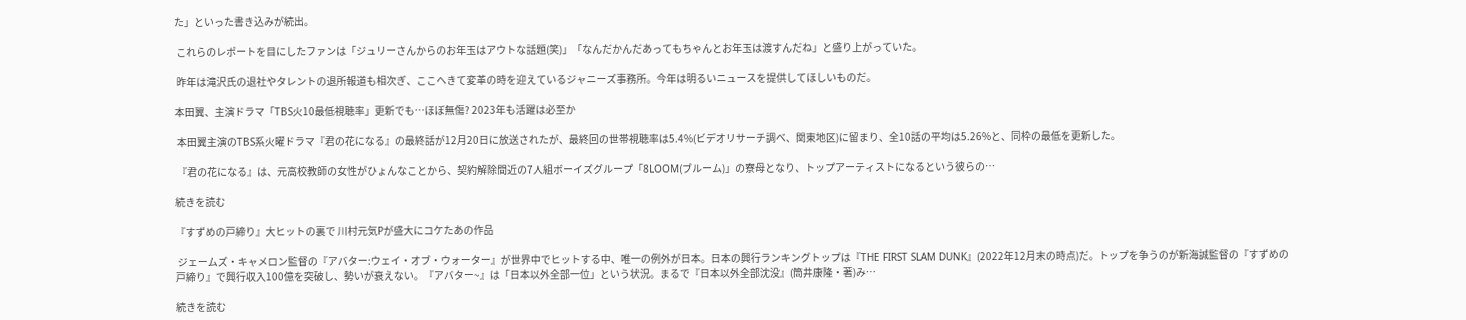た」といった書き込みが続出。

 これらのレポートを目にしたファンは「ジュリーさんからのお年玉はアウトな話題(笑)」「なんだかんだあってもちゃんとお年玉は渡すんだね」と盛り上がっていた。

 昨年は滝沢氏の退社やタレントの退所報道も相次ぎ、ここへきて変革の時を迎えているジャニーズ事務所。今年は明るいニュースを提供してほしいものだ。

本田翼、主演ドラマ「TBS火10最低視聴率」更新でも…ほぼ無傷? 2023年も活躍は必至か

 本田翼主演のTBS系火曜ドラマ『君の花になる』の最終話が12月20日に放送されたが、最終回の世帯視聴率は5.4%(ビデオリサーチ調べ、関東地区)に留まり、全10話の平均は5.26%と、同枠の最低を更新した。

 『君の花になる』は、元高校教師の女性がひょんなことから、契約解除間近の7人組ボーイズグループ「8LOOM(ブルーム)」の寮母となり、トップアーティストになるという彼らの…

続きを読む

『すずめの戸締り』大ヒットの裏で 川村元気Pが盛大にコケたあの作品

 ジェームズ・キャメロン監督の『アバター:ウェイ・オブ・ウォーター』が世界中でヒットする中、唯一の例外が日本。日本の興行ランキングトップは『THE FIRST SLAM DUNK』(2022年12月末の時点)だ。トップを争うのが新海誠監督の『すずめの戸締り』で興行収入100億を突破し、勢いが衰えない。『アバター~』は「日本以外全部一位」という状況。まるで『日本以外全部沈没』(筒井康隆・著)み…

続きを読む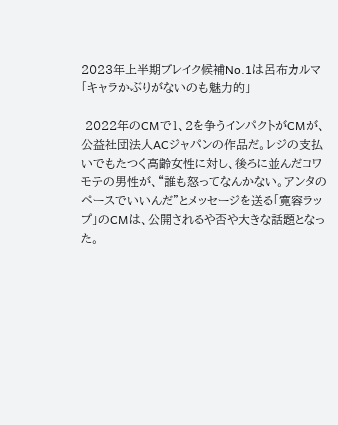2023年上半期ブレイク候補No.1は呂布カルマ「キャラかぶりがないのも魅力的」

 2022年のCMで1、2を争うインパクトがCMが、公益社団法人ACジャパンの作品だ。レジの支払いでもたつく高齢女性に対し、後ろに並んだコワモテの男性が、“誰も怒ってなんかない。アンタのペースでいいんだ”とメッセージを送る「寛容ラップ」のCMは、公開されるや否や大きな話題となった。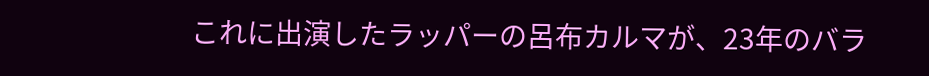これに出演したラッパーの呂布カルマが、23年のバラ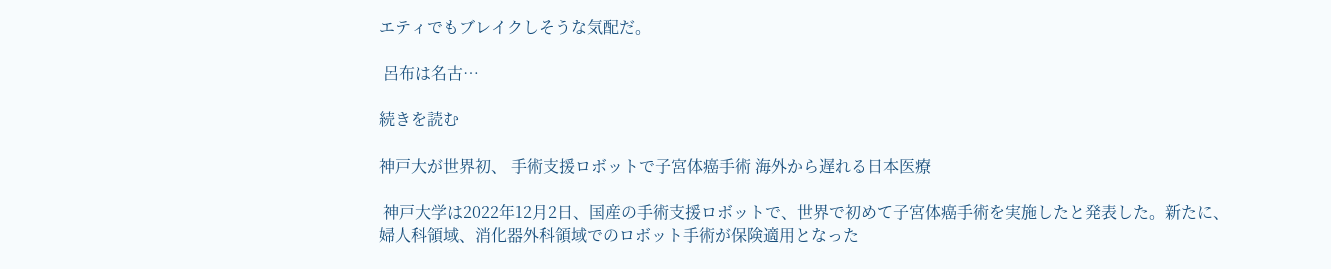エティでもブレイクしそうな気配だ。

 呂布は名古…

続きを読む

神戸大が世界初、 手術支援ロボットで子宮体癌手術 海外から遅れる日本医療

 神戸大学は2022年12月2日、国産の手術支援ロボットで、世界で初めて子宮体癌手術を実施したと発表した。新たに、婦人科領域、消化器外科領域でのロボット手術が保険適用となった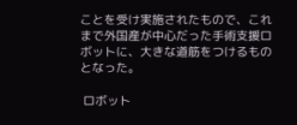ことを受け実施されたもので、これまで外国産が中心だった手術支援ロボットに、大きな道筋をつけるものとなった。

 ロボット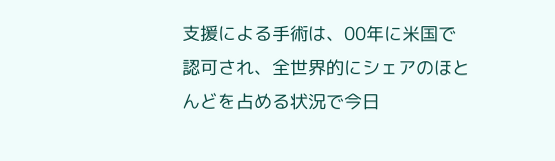支援による手術は、00年に米国で認可され、全世界的にシェアのほとんどを占める状況で今日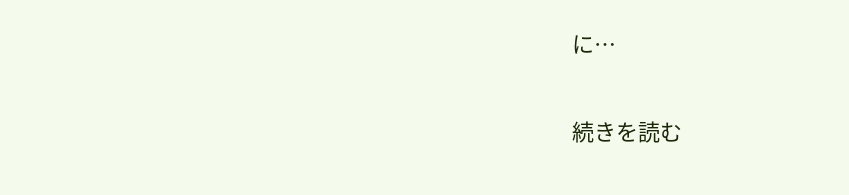に…

続きを読む